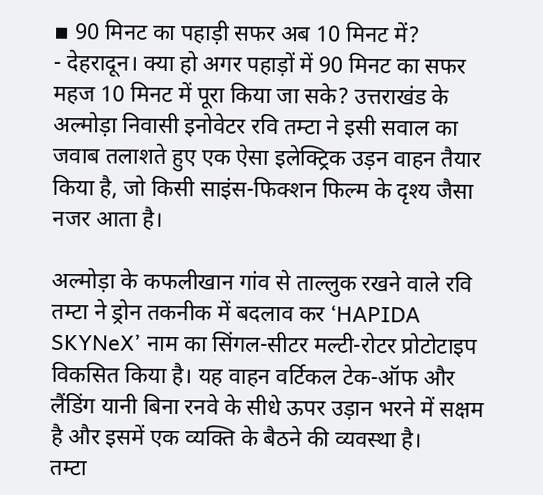▪ 90 मिनट का पहाड़ी सफर अब 10 मिनट में?
- देहरादून। क्या हो अगर पहाड़ों में 90 मिनट का सफर महज 10 मिनट में पूरा किया जा सके? उत्तराखंड के अल्मोड़ा निवासी इनोवेटर रवि तम्टा ने इसी सवाल का जवाब तलाशते हुए एक ऐसा इलेक्ट्रिक उड़न वाहन तैयार किया है, जो किसी साइंस-फिक्शन फिल्म के दृश्य जैसा नजर आता है।

अल्मोड़ा के कफलीखान गांव से ताल्लुक रखने वाले रवि तम्टा ने ड्रोन तकनीक में बदलाव कर ‘HAPIDA SKYNeX’ नाम का सिंगल-सीटर मल्टी-रोटर प्रोटोटाइप विकसित किया है। यह वाहन वर्टिकल टेक-ऑफ और लैंडिंग यानी बिना रनवे के सीधे ऊपर उड़ान भरने में सक्षम है और इसमें एक व्यक्ति के बैठने की व्यवस्था है।
तम्टा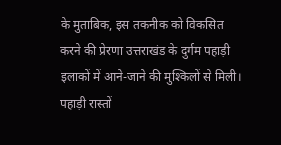के मुताबिक, इस तकनीक को विकसित करने की प्रेरणा उत्तराखंड के दुर्गम पहाड़ी इलाकों में आने-जाने की मुश्किलों से मिली। पहाड़ी रास्तों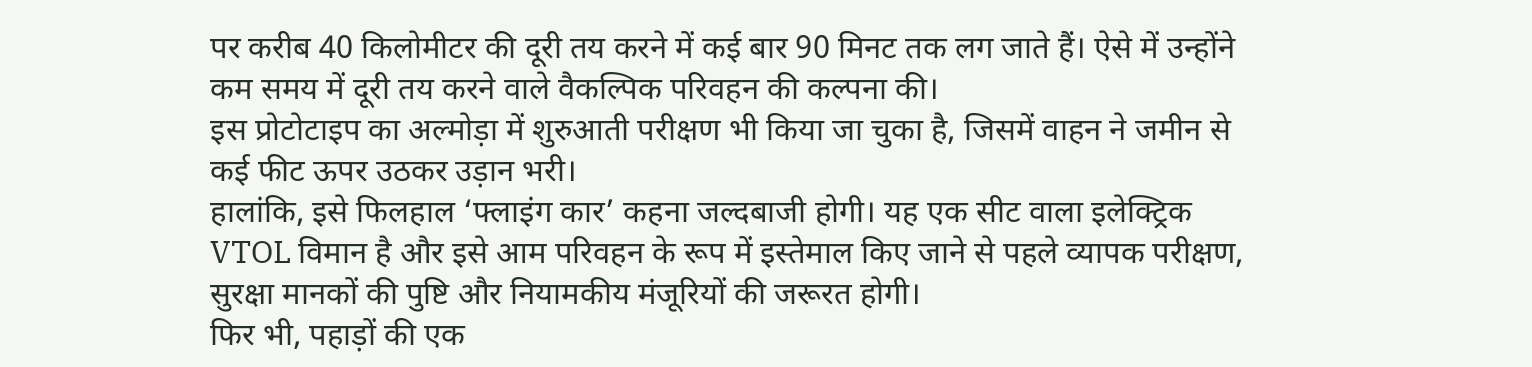पर करीब 40 किलोमीटर की दूरी तय करने में कई बार 90 मिनट तक लग जाते हैं। ऐसे में उन्होंने कम समय में दूरी तय करने वाले वैकल्पिक परिवहन की कल्पना की।
इस प्रोटोटाइप का अल्मोड़ा में शुरुआती परीक्षण भी किया जा चुका है, जिसमें वाहन ने जमीन से कई फीट ऊपर उठकर उड़ान भरी।
हालांकि, इसे फिलहाल ‘फ्लाइंग कार’ कहना जल्दबाजी होगी। यह एक सीट वाला इलेक्ट्रिक VTOL विमान है और इसे आम परिवहन के रूप में इस्तेमाल किए जाने से पहले व्यापक परीक्षण, सुरक्षा मानकों की पुष्टि और नियामकीय मंजूरियों की जरूरत होगी।
फिर भी, पहाड़ों की एक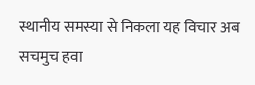स्थानीय समस्या से निकला यह विचार अब सचमुच हवा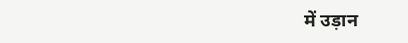में उड़ान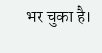भर चुका है।